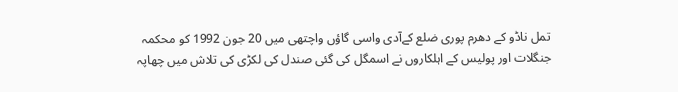تمل ناڈو کے دھرم پوری ضلع کےآدی واسی گاؤں واچتھی میں 20 جون 1992 کو محکمہ جنگلات اور پولیس کے اہلکاروں نے اسمگل کی گئی صندل کی لکڑی کی تلاش میں چھاپہ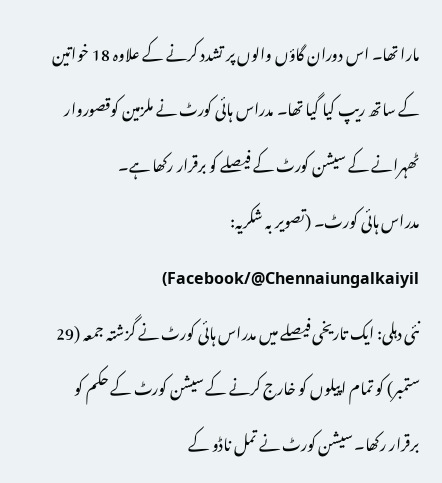مارا تھا۔ اس دوران گاؤں والوں پر تشدد کرنے کے علاوہ 18 خواتین کے ساتھ ریپ کیا گیا تھا۔ مدراس ہائی کورٹ نے ملزمین کوقصوروار ٹھہرانے کے سیشن کورٹ کے فیصلے کو برقرار رکھا ہے۔
مدراس ہائی کورٹ۔ (تصویر بہ شکریہ: Facebook/@Chennaiungalkaiyil)
نئی دہلی: ایک تاریخی فیصلے میں مدراس ہائی کورٹ نے گزشتہ جمعہ (29 ستمبر) کو تمام اپیلوں کو خارج کرنے کے سیشن کورٹ کے حکم کو برقرار رکھا۔ سیشن کورٹ نے تمل ناڈو کے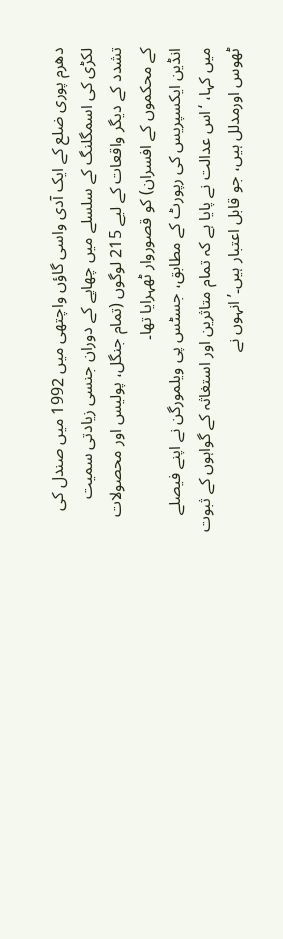دھرم پوری ضلع کے ایک آدی واسی گاؤں واچتھی میں 1992 میں صندل کی لکڑی کی اسمگلنگ کے سلسلے میں چھاپے کے دوران جنسی زیادتی سمیت تشدد کے دیگر واقعات کے لیے 215 لوگوں (تمام جنگل، پولیس اور محصولات کے محکموں کے افسران) کو قصوروار ٹھہرایا تھا۔
انڈین ایکسپریس کی رپورٹ کے مطابق، جسٹس پی ویلمورگن نے اپنے فیصلے میں کہا، ‘اس عدالت نے پایا ہے کہ تمام متاثرین اور استغاثہ کے گواہوں کے ثبوت ٹھوس اورمدلل ہیں، جو قابل اعتبار ہیں۔’انہوں نے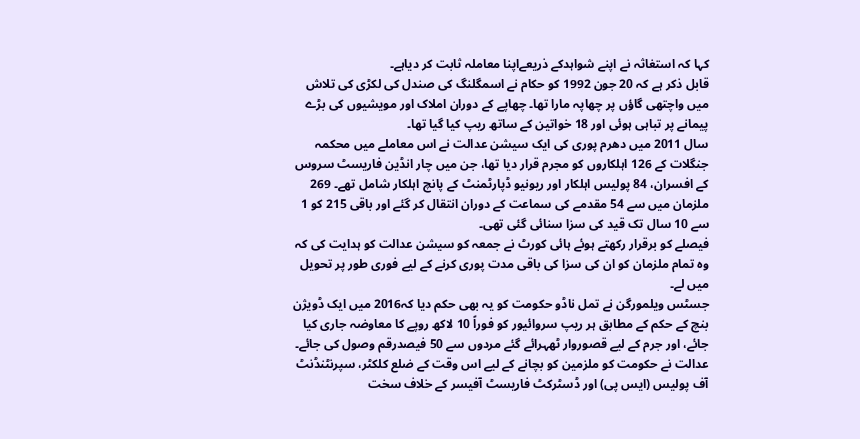کہا کہ استغاثہ نے اپنے شواہدکے ذریعےاپنا معاملہ ثابت کر دیاہے۔
قابل ذکر ہے کہ 20 جون 1992 کو حکام نے اسمگلنگ کی صندل کی لکڑی کی تلاش میں واچتھی گاؤں پر چھاپہ مارا تھا۔ چھاپے کے دوران املاک اور مویشیوں کی بڑے پیمانے پر تباہی ہوئی اور 18 خواتین کے ساتھ ریپ کیا گیا تھا۔
سال 2011 میں دھرم پوری کی ایک سیشن عدالت نے اس معاملے میں محکمہ جنگلات کے 126 اہلکاروں کو مجرم قرار دیا تھا، جن میں چار انڈین فاریسٹ سروس کے افسران، 84 پولیس اہلکار اور ریونیو ڈپارٹمنٹ کے پانچ اہلکار شامل تھے۔ 269 ملزمان میں سے 54 مقدمے کی سماعت کے دوران انتقال کر گئے اور باقی 215 کو 1 سے 10 سال تک قید کی سزا سنائی گئی تھی۔
فیصلے کو برقرار رکھتے ہوئے ہائی کورٹ نے جمعہ کو سیشن عدالت کو ہدایت کی کہ وہ تمام ملزمان کو ان کی سزا کی باقی مدت پوری کرنے کے لیے فوری طور پر تحویل میں لے۔
جسٹس ویلمورگن نے تمل ناڈو حکومت کو یہ بھی حکم دیا کہ2016 میں ایک ڈویژن بنچ کے حکم کے مطابق ہر ریپ سروائیور کو فوراً 10 لاکھ روپے کا معاوضہ جاری کیا جائے، اور جرم کے لیے قصوروار ٹھہرائے گئے مردوں سے 50 فیصدرقم وصول کی جائے۔
عدالت نے حکومت کو ملزمین کو بچانے کے لیے اس وقت کے ضلع کلکٹر، سپرنٹنڈنٹ آف پولیس (ایس پی) اور ڈسٹرکٹ فاریسٹ آفیسر کے خلاف سخت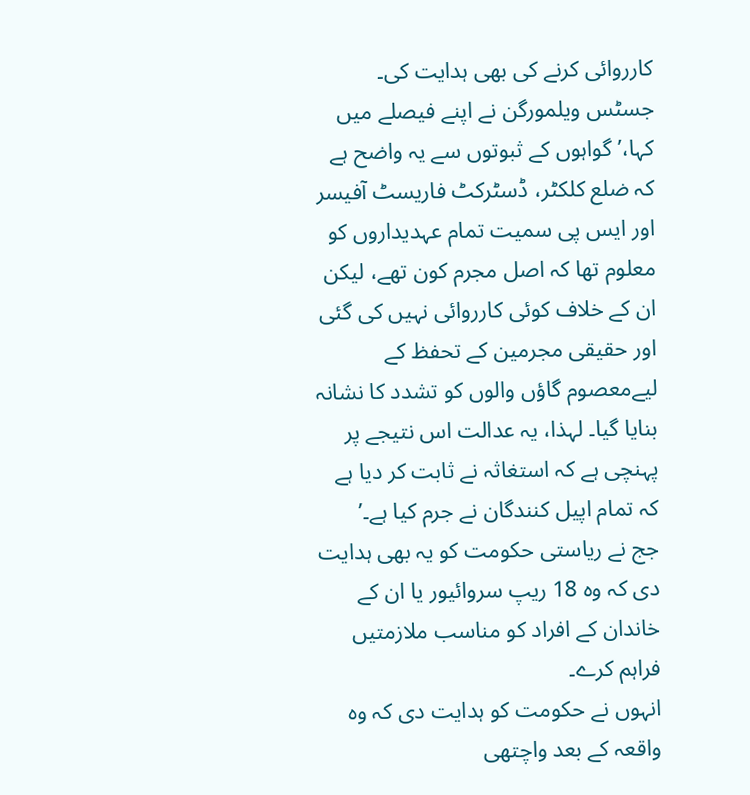کارروائی کرنے کی بھی ہدایت کی۔
جسٹس ویلمورگن نے اپنے فیصلے میں کہا،’گواہوں کے ثبوتوں سے یہ واضح ہے کہ ضلع کلکٹر، ڈسٹرکٹ فاریسٹ آفیسر اور ایس پی سمیت تمام عہدیداروں کو معلوم تھا کہ اصل مجرم کون تھے، لیکن ان کے خلاف کوئی کارروائی نہیں کی گئی اور حقیقی مجرمین کے تحفظ کے لیےمعصوم گاؤں والوں کو تشدد کا نشانہ بنایا گیا۔ لہذا، یہ عدالت اس نتیجے پر پہنچی ہے کہ استغاثہ نے ثابت کر دیا ہے کہ تمام اپیل کنندگان نے جرم کیا ہے۔’
جج نے ریاستی حکومت کو یہ بھی ہدایت دی کہ وہ 18 ریپ سروائیور یا ان کے خاندان کے افراد کو مناسب ملازمتیں فراہم کرے۔
انہوں نے حکومت کو ہدایت دی کہ وہ واقعہ کے بعد واچتھی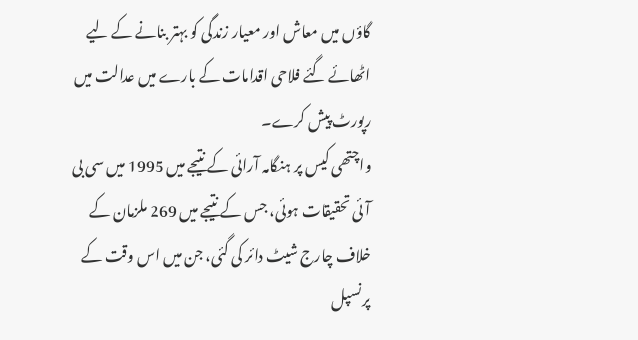گاؤں میں معاش اور معیار زندگی کو بہتر بنانے کے لیے اٹھائے گئے فلاحی اقدامات کے بارے میں عدالت میں رپورٹ پیش کرے۔
واچتھی کیس پر ہنگامہ آرائی کے نتیجے میں 1995 میں سی بی آئی تحقیقات ہوئی، جس کے نتیجے میں 269 ملزمان کے خلاف چارج شیٹ دائر کی گئی، جن میں اس وقت کے پرنسپل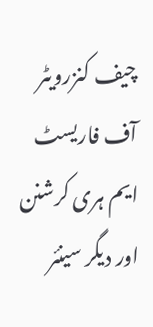چیف کنزرویٹر آف فاریسٹ ایم ہری کرشنن اور دیگر سینئر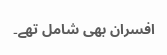افسران بھی شامل تھے۔